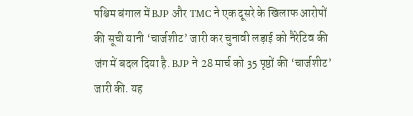पश्चिम बंगाल में BJP और TMC ने एक दूसरे के खिलाफ आरोपों की सूची यानी ‘चार्जशीट’ जारी कर चुनावी लड़ाई को नैरेटिव की जंग में बदल दिया है. BJP ने 28 मार्च को 35 पृष्ठों की ‘चार्जशीट’ जारी की. यह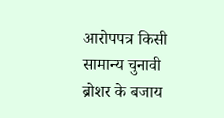आरोपपत्र किसी सामान्य चुनावी ब्रोशर के बजाय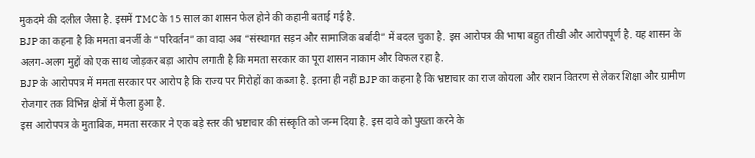मुकदमे की दलील जैसा है. इसमें TMC के 15 साल का शासन फेल होने की कहानी बताई गई है.
BJP का कहना है कि ममता बनर्जी के “परिवर्तन” का वादा अब “संस्थागत सड़न और सामाजिक बर्बादी” में बदल चुका है. इस आरोपत्र की भाषा बहुत तीखी और आरोपपूर्ण है. यह शासन के अलग-अलग मुद्दों को एक साथ जोड़कर बड़ा आरोप लगाती है कि ममता सरकार का पूरा शासन नाकाम और विफल रहा है.
BJP के आरोपपत्र में ममता सरकार पर आरोप है कि राज्य पर गिरोहों का कब्जा है. इतना ही नहीं BJP का कहना है कि भ्रष्टाचार का राज कोयला और राशन वितरण से लेकर शिक्षा और ग्रामीण रोजगार तक विभिन्न क्षेत्रों में फैला हुआ है.
इस आरोपपत्र के मुताबिक, ममता सरकार ने एक बड़े स्तर की भ्रष्टाचार की संस्कृति को जन्म दिया है. इस दावे को पुख्ता करने के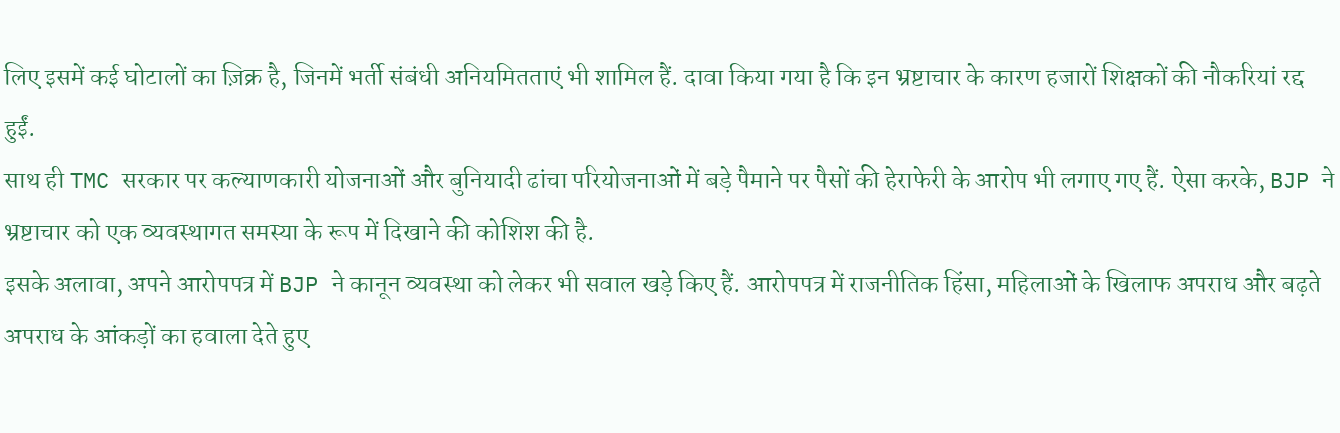लिए इसमें कई घोटालों का ज़िक्र है, जिनमें भर्ती संबंधी अनियमितताएं भी शामिल हैं. दावा किया गया है कि इन भ्रष्टाचार के कारण हजारों शिक्षकों की नौकरियां रद्द हुईं.
साथ ही TMC सरकार पर कल्याणकारी योजनाओं और बुनियादी ढांचा परियोजनाओं में बड़े पैमाने पर पैसों की हेराफेरी के आरोप भी लगाए गए हैं. ऐसा करके, BJP ने भ्रष्टाचार को एक व्यवस्थागत समस्या के रूप में दिखाने की कोशिश की है.
इसके अलावा, अपने आरोपपत्र में BJP ने कानून व्यवस्था को लेकर भी सवाल खड़े किए हैं. आरोपपत्र में राजनीतिक हिंसा, महिलाओं के खिलाफ अपराध और बढ़ते अपराध के आंकड़ों का हवाला देते हुए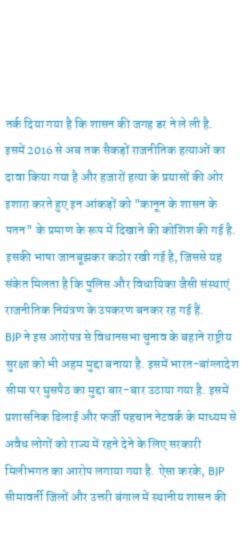तर्क दिया गया है कि शासन की जगह डर ने ले ली है.
इसमें 2016 से अब तक सैकड़ों राजनीतिक हत्याओं का दावा किया गया है और हजारों हत्या के प्रयासों की ओर इशारा करते हुए इन आंकड़ों को "कानून के शासन के पतन" के प्रमाण के रूप में दिखाने की कोशिश की गई है. इसकी भाषा जानबूझकर कठोर रखी गई है, जिससे यह संकेत मिलता है कि पुलिस और विधायिका जैसी संस्थाएं राजनीतिक नियंत्रण के उपकरण बनकर रह गई हैं.
BJP ने इस आरोपत्र से विधानसभा चुनाव के बहाने राष्ट्रीय सुरक्षा को भी अहम मुद्दा बनाया है. इसमें भारत-बांग्लादेश सीमा पर घुसपैठ का मुद्दा बार-बार उठाया गया है. इसमें प्रशासनिक ढिलाई और फर्जी पहचान नेटवर्क के माध्यम से अवैध लोगों को राज्य में रहने देने के लिए सरकारी मिलीभगत का आरोप लगाया गया है. ऐसा करके, BJP सीमावर्ती जिलों और उत्तरी बंगाल में स्थानीय शासन की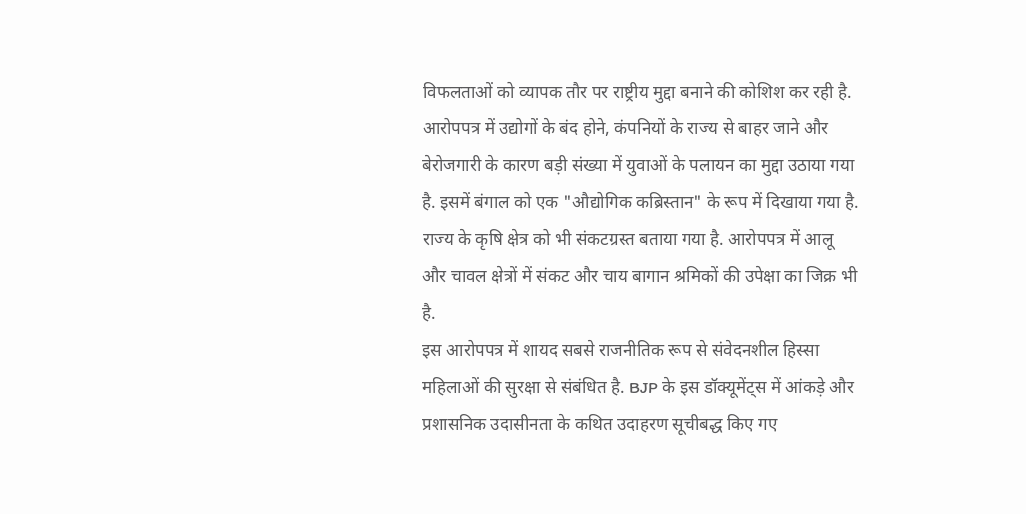विफलताओं को व्यापक तौर पर राष्ट्रीय मुद्दा बनाने की कोशिश कर रही है.
आरोपपत्र में उद्योगों के बंद होने, कंपनियों के राज्य से बाहर जाने और बेरोजगारी के कारण बड़ी संख्या में युवाओं के पलायन का मुद्दा उठाया गया है. इसमें बंगाल को एक "औद्योगिक कब्रिस्तान" के रूप में दिखाया गया है. राज्य के कृषि क्षेत्र को भी संकटग्रस्त बताया गया है. आरोपपत्र में आलू और चावल क्षेत्रों में संकट और चाय बागान श्रमिकों की उपेक्षा का जिक्र भी है.
इस आरोपपत्र में शायद सबसे राजनीतिक रूप से संवेदनशील हिस्सा महिलाओं की सुरक्षा से संबंधित है. BJP के इस डॉक्यूमेंट्स में आंकड़े और प्रशासनिक उदासीनता के कथित उदाहरण सूचीबद्ध किए गए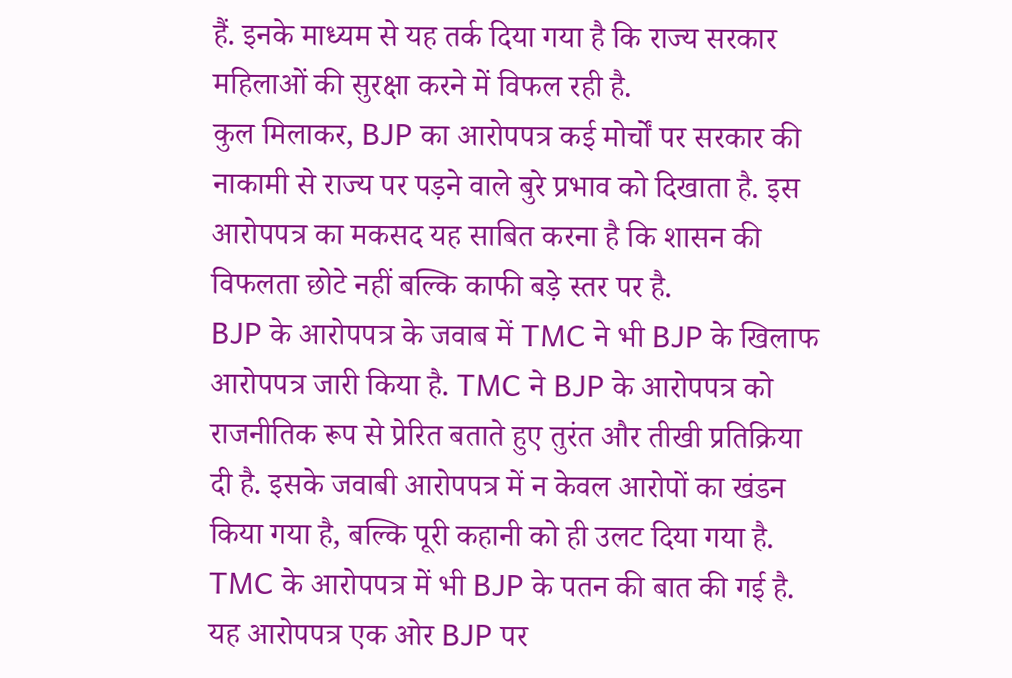हैं. इनके माध्यम से यह तर्क दिया गया है कि राज्य सरकार महिलाओं की सुरक्षा करने में विफल रही है.
कुल मिलाकर, BJP का आरोपपत्र कई मोर्चों पर सरकार की नाकामी से राज्य पर पड़ने वाले बुरे प्रभाव को दिखाता है. इस आरोपपत्र का मकसद यह साबित करना है कि शासन की विफलता छोटे नहीं बल्कि काफी बड़े स्तर पर है.
BJP के आरोपपत्र के जवाब में TMC ने भी BJP के खिलाफ आरोपपत्र जारी किया है. TMC ने BJP के आरोपपत्र को राजनीतिक रूप से प्रेरित बताते हुए तुरंत और तीखी प्रतिक्रिया दी है. इसके जवाबी आरोपपत्र में न केवल आरोपों का खंडन किया गया है, बल्कि पूरी कहानी को ही उलट दिया गया है.
TMC के आरोपपत्र में भी BJP के पतन की बात की गई है. यह आरोपपत्र एक ओर BJP पर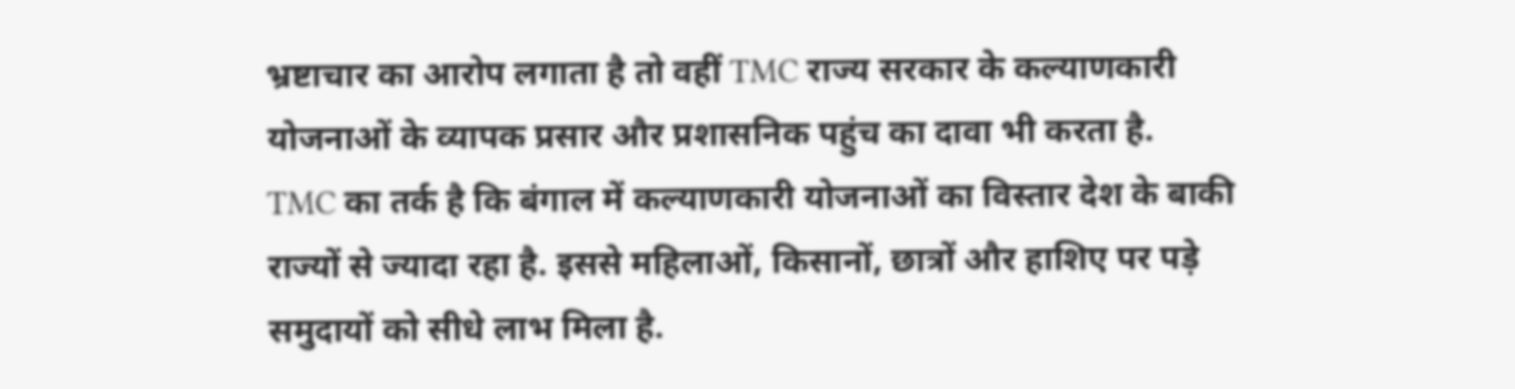भ्रष्टाचार का आरोप लगाता है तो वहीं TMC राज्य सरकार के कल्याणकारी योजनाओं के व्यापक प्रसार और प्रशासनिक पहुंच का दावा भी करता है.
TMC का तर्क है कि बंगाल में कल्याणकारी योजनाओं का विस्तार देश के बाकी राज्यों से ज्यादा रहा है. इससे महिलाओं, किसानों, छात्रों और हाशिए पर पड़े समुदायों को सीधे लाभ मिला है.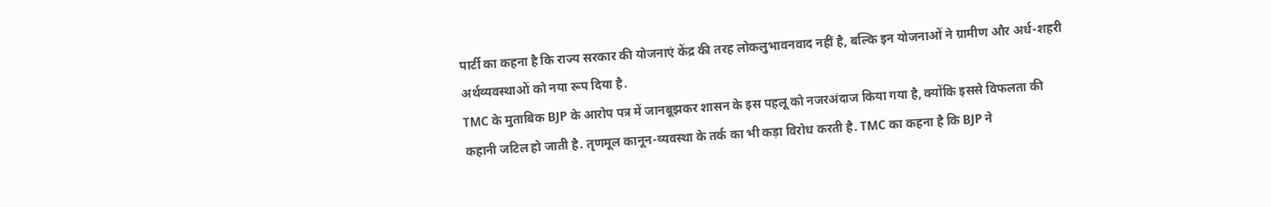पार्टी का कहना है कि राज्य सरकार की योजनाएं केंद्र की तरह लोकलुभावनवाद नहीं है, बल्कि इन योजनाओं ने ग्रामीण और अर्ध-शहरी अर्थव्यवस्थाओं को नया रूप दिया है.
TMC के मुताबिक BJP के आरोप पत्र में जानबूझकर शासन के इस पहलू को नजरअंदाज किया गया है, क्योंकि इससे विफलता की कहानी जटिल हो जाती है. तृणमूल कानून-व्यवस्था के तर्क का भी कड़ा विरोध करती है. TMC का कहना है कि BJP ने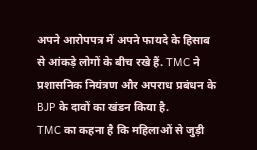अपने आरोपपत्र में अपने फायदे के हिसाब से आंकड़े लोगों के बीच रखे हैं. TMC ने प्रशासनिक नियंत्रण और अपराध प्रबंधन के BJP के दावों का खंडन किया है.
TMC का कहना है कि महिलाओं से जुड़ी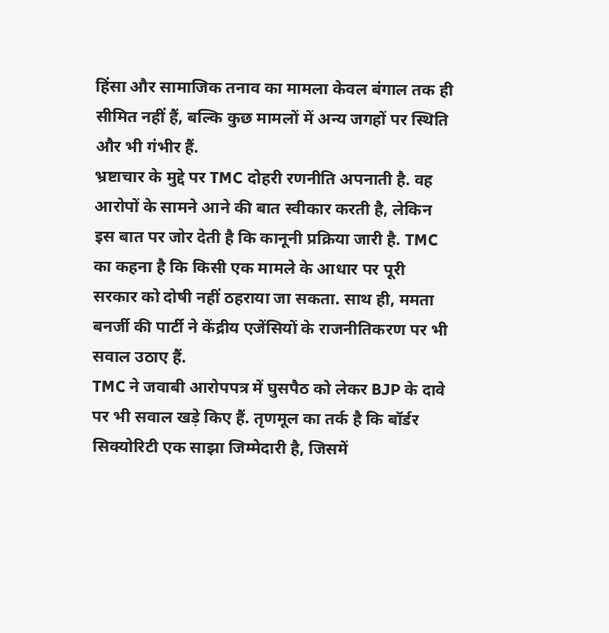हिंसा और सामाजिक तनाव का मामला केवल बंगाल तक ही सीमित नहीं हैं, बल्कि कुछ मामलों में अन्य जगहों पर स्थिति और भी गंभीर हैं.
भ्रष्टाचार के मुद्दे पर TMC दोहरी रणनीति अपनाती है. वह आरोपों के सामने आने की बात स्वीकार करती है, लेकिन इस बात पर जोर देती है कि कानूनी प्रक्रिया जारी है. TMC का कहना है कि किसी एक मामले के आधार पर पूरी सरकार को दोषी नहीं ठहराया जा सकता. साथ ही, ममता बनर्जी की पार्टी ने केंद्रीय एजेंसियों के राजनीतिकरण पर भी सवाल उठाए हैं.
TMC ने जवाबी आरोपपत्र में घुसपैठ को लेकर BJP के दावे पर भी सवाल खड़े किए हैं. तृणमूल का तर्क है कि बॉर्डर सिक्योरिटी एक साझा जिम्मेदारी है, जिसमें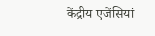केंद्रीय एजेंसियां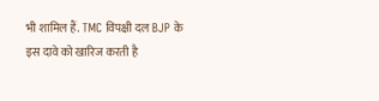भी शामिल हैं. TMC विपक्षी दल BJP के इस दावे को खारिज करती है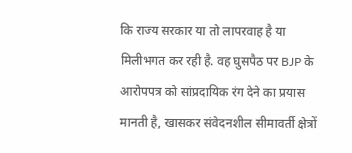कि राज्य सरकार या तो लापरवाह है या मिलीभगत कर रही है. वह घुसपैठ पर BJP के आरोपपत्र को सांप्रदायिक रंग देने का प्रयास मानती है, खासकर संवेदनशील सीमावर्ती क्षेत्रों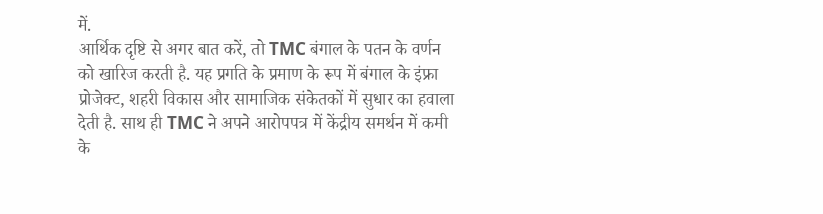में.
आर्थिक दृष्टि से अगर बात करें, तो TMC बंगाल के पतन के वर्णन को खारिज करती है. यह प्रगति के प्रमाण के रूप में बंगाल के इंफ्रा प्रोजेक्ट, शहरी विकास और सामाजिक संकेतकों में सुधार का हवाला देती है. साथ ही TMC ने अपने आरोपपत्र में केंद्रीय समर्थन में कमी के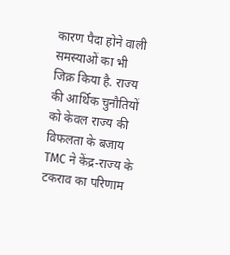कारण पैदा होने वाली समस्याओं का भी जिक्र किया है. राज्य की आर्थिक चुनौतियों को केवल राज्य की विफलता के बजाय TMC ने केंद्र-राज्य के टकराव का परिणाम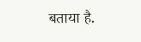बताया है.